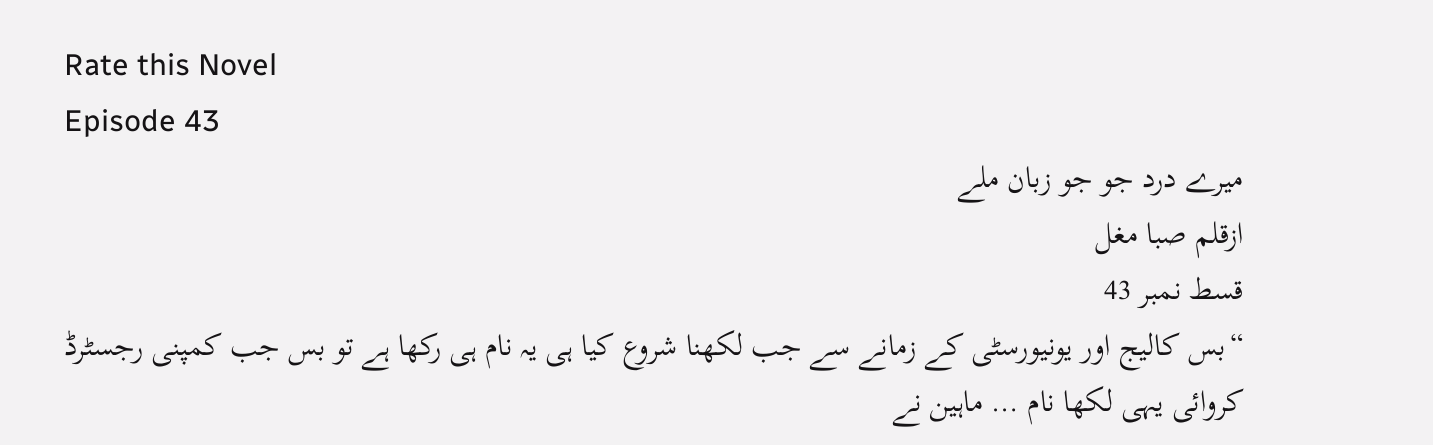Rate this Novel
Episode 43
میرے درد جو جو زبان ملے
ازقلم صبا مغل
قسط نمبر 43
“بس کالیج اور یونیورسٹی کے زمانے سے جب لکھنا شروع کیا ہی یہ نام ہی رکھا ہے تو بس جب کمپنی رجسٹرڈ کروائی یہی لکھا نام … ماہین نے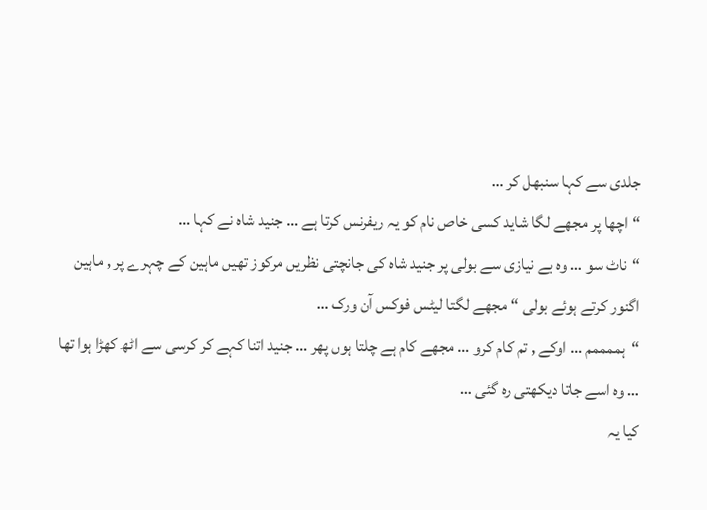جلدی سے کہا سنبھل کر …
“اچھا پر مجھے لگا شاید کسی خاص نام کو یہ ریفرنس کرتا ہے … جنید شاہ نے کہا …
“ناٹ سو … وہ بے نیازی سے بولی پر جنید شاہ کی جانچتی نظریں مرکوز تھیں ماہین کے چہرے پر , ماہین اگنور کرتے ہوئے بولی “مجھے لگتا لیٹس فوکس آن ورک …
“ہممممم … اوکے , تم کام کرو … مجھے کام ہے چلتا ہوں پھر … جنید اتنا کہے کر کرسی سے اٹھ کھڑا ہوا تھا … وہ اسے جاتا دیکھتی رہ گئی …
کیا یہ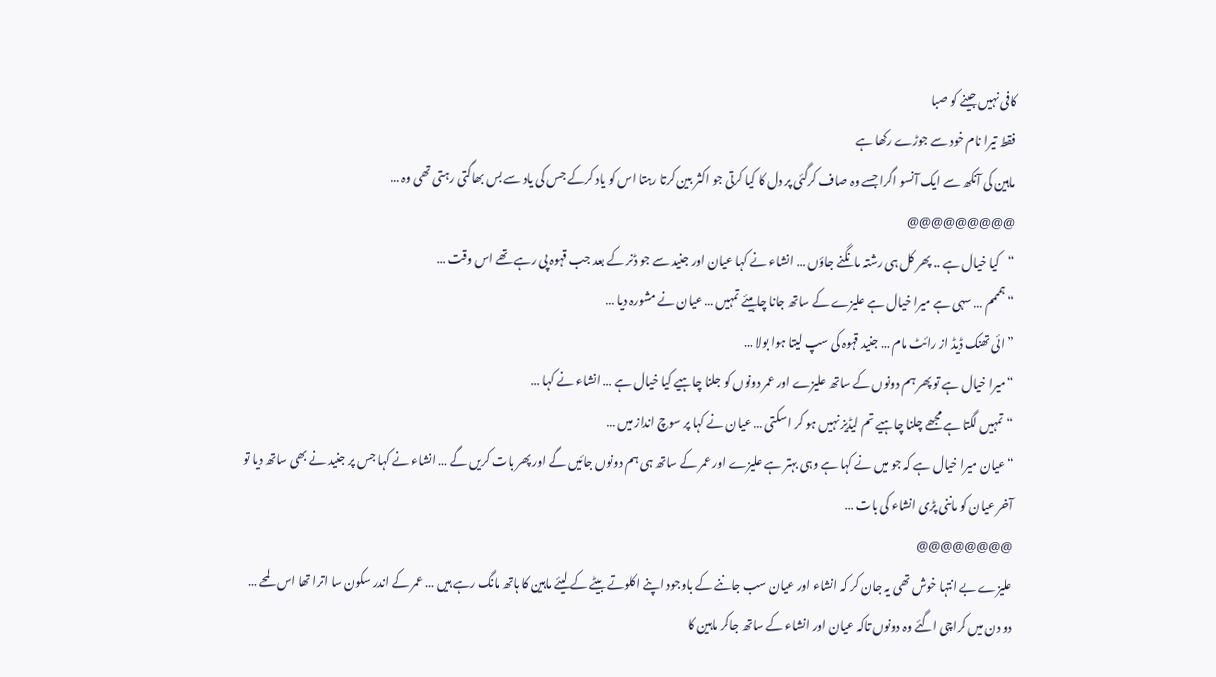کافی نہیں جینے کو صبا
فقط تیرا نام خود سے جوڑے رکھا ہے
ماہین کی آنکھ سے ایک آنسو اگرا جسے وہ صاف کرگئی پر دل کا کیا کرتی جو اکثر بین کرتا رہتا اس کو یاد کرکے جس کی یاد سے بس بھاگتی رہتی تھی وہ …
@@@@@@@@@
“کیا خیال ہے .. پھر کل ہی رشتہ مانگنے جاؤں … انشاء نے کہا عیان اور جنید سے جو ڈنر کے بعد جب قہوہ پی رہے تھے اس وقت …
“ہمممم … سہی ہے میرا خیال ہے علیزے کے ساتھ جانا چاہیئے تمہیں … عیان نے مشورہ دیا …
” ائی تھنک ڈیڈ از رائٹ مام … جنید قہوہ کی سپ لیتا ہوا بولا …
“میرا خیال ہے تو پھر ہم دونوں کے ساتھ علیزے اور عمر دونوں کو جلنا چاہیے کیا خیال ہے … انشاء نے کہا …
“تمہیں لگتا ہے مجھے چلنا چاہیے تم لیڈیز نہیں ہو کر ا سکتی … عیان نے کہا پر سوچ انداز میں …
“عیان میرا خیال ہے کہ جو میں نے کہا ہے وہی بہتر ہے علیزے اور عمر کے ساتھ ہی ہم دونوں جائیں گے اور پھر بات کریں گے … انشاء نے کہا جس پر جنید نے بھی ساتھ دیا تو آخر عیان کو ماننی پڑی انشاء کی بات …
@@@@@@@@
علیزے بے انتہا خوش تھی یہ جان کر کہ انشاء اور عیان سب جاننے کے باوجود اپنے اکلوتے بیٹے کے لیئے ماہین کا ہاتھ مانگ رہے ہیں … عمر کے اندر سکون سا اترا تھا اس لمحے …
دو دن میں کراچی اگئے وہ دونوں تاکہ عیان اور انشاء کے ساتھ جاکر ماہین کا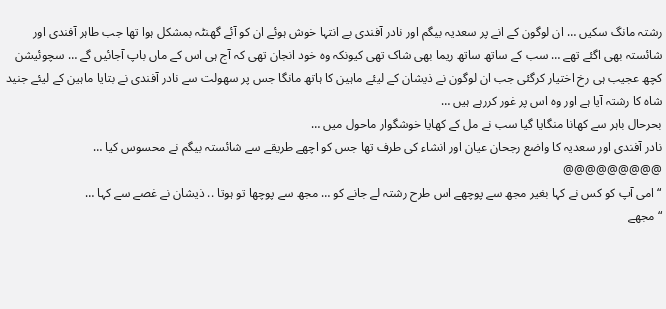رشتہ مانگ سکیں … ان لوگون کے انے پر سعدیہ بیگم اور نادر آفندی بے انتہا خوش ہوئے ان کو آئے گھنٹہ بمشکل ہوا تھا جب طاہر آفندی اور شائستہ بھی اگئے تھے … سب کے ساتھ ساتھ ریما بھی شاک تھی کیونکہ وہ خود انجان تھی کہ آج ہی اس کے ماں باپ آجائیں گے … سچوئیشن کچھ عجیب ہی رخ اختیار کرگئی جب ان لوگون نے ذیشان کے لیئے ماہین کا ہاتھ مانگا جس پر سھولت سے نادر آفندی نے بتایا ماہین کے لیئے جنید شاہ کا رشتہ آیا ہے اور وہ اس پر غور کررہے ہیں …
بحرحال باہر سے کھانا منگایا گیا سب نے مل کے کھایا خوشگوار ماحول میں …
نادر آفندی اور سعدیہ کا واضع رجحان عیان اور انشاء کی طرف تھا جس کو اچھے طریقے سے شائستہ بیگم نے محسوس کیا …
@@@@@@@@@
“امی آپ کو کس نے کہا بغیر مجھ سے پوچھے اس طرح رشتہ لے جانے کو … مجھ سے پوچھا تو ہوتا .. ذیشان نے غصے سے کہا …
“مجھے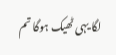لگا یہی ٹھیک ہوگا تم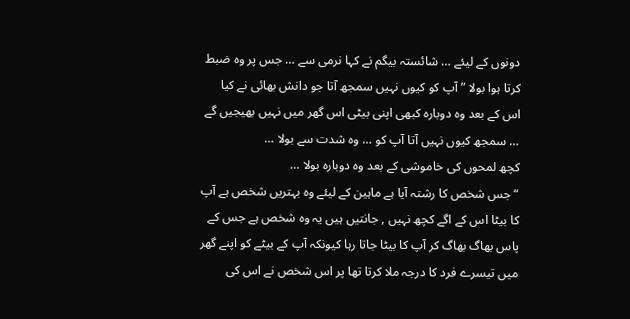دونوں کے لیئے … شائستہ بیگم نے کہا نرمی سے … جس پر وہ ضبط کرتا ہوا بولا ” آپ کو کیوں نہیں سمجھ آتا جو دانش بھائی نے کیا اس کے بعد وہ دوبارہ کبھی اپنی بیٹی اس گھر میں نہیں بھیجیں گے … سمجھ کیوں نہیں آتا آپ کو … وہ شدت سے بولا …
کچھ لمحوں کی خاموشی کے بعد وہ دوبارہ بولا …
“جس شخص کا رشتہ آیا ہے ماہین کے لیئے وہ بہتریں شخص ہے آپ کا بیٹا اس کے اگے کچھ نہیں , جانتیں ہیں یہ وہ شخص ہے جس کے پاس بھاگ بھاگ کر آپ کا بیٹا جاتا رہا کیونکہ آپ کے بیٹے کو اپنے گھر میں تیسرے فرد کا درجہ ملا کرتا تھا پر اس شخص نے اس کی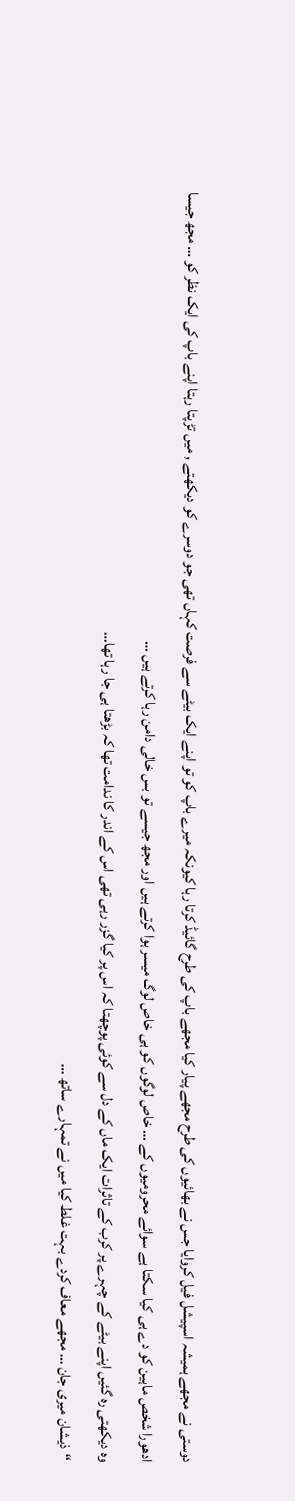دوستی نے مجھے ہمیشہ اسپیشل فیل کروایا جس نے بھائیوں کی طرح مجھے پیار کیا مجھے باپ کی طرح گائیڈ کرتا رہا کیونکہ میرے باپ کو تو اپنے ایک بیٹے سے فرصت کہاں تھی جو دوسرے کو دیکھتے , میں تڑپتا رہتا اپنے باپ کی ایک نظر کو … مجھ جیسا ادھورا شخص ماہین کو دے ہی کیا سکتا ہے سوائے محرومیوں کے … خاص لوگوں کو ہی خاص لوگ میسر ہوا کرتے ہیں اور مجھ جیسے تو بس خالی دامن رہا کرتے ہیں …
وہ دیکھتی رہ گئیں اپنے بیٹے کے چہرے پر کرب کے تاثرات ایک ماں کے دل سے کوئی پوچھتا کہ اس پر کیا گزر رہی تھی اس کے اندر کا ندامت تھا کہ بڑھتا ہی جا رہا تھا…
“ذیشان میری جان … مجھے معاف کردے بہت غلط کیا میں نے تمہارے ساتھ …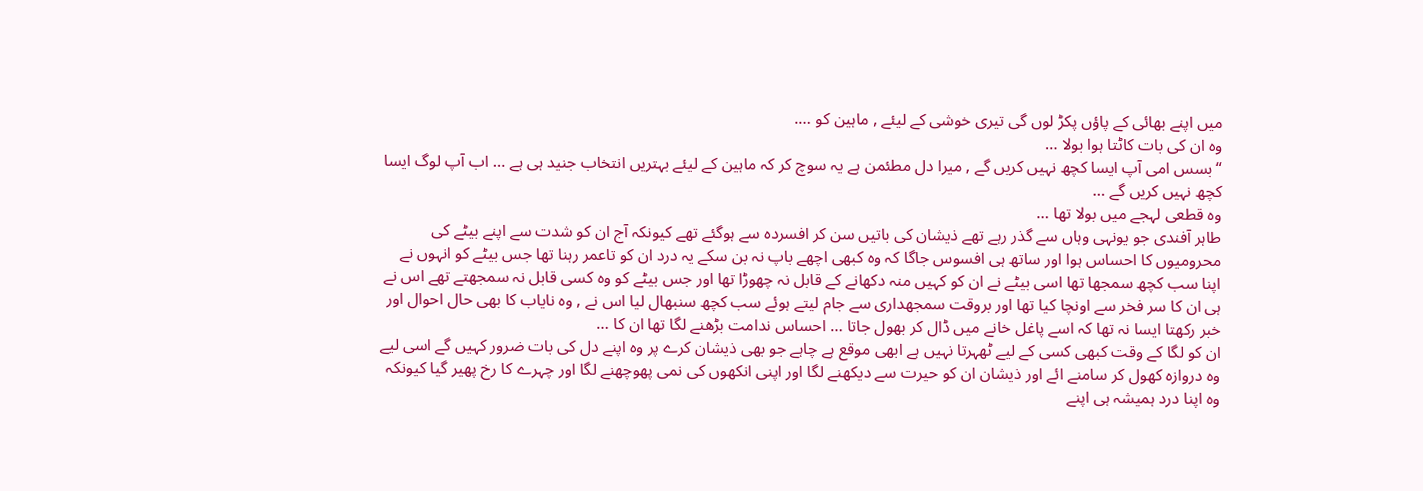میں اپنے بھائی کے پاؤں پکڑ لوں گی تیری خوشی کے لیئے , ماہین کو ….
وہ ان کی بات کاٹتا ہوا بولا …
“بسس امی آپ ایسا کچھ نہیں کریں گے , میرا دل مطئمن ہے یہ سوچ کر کہ ماہین کے لیئے بہتریں انتخاب جنید ہی ہے … اب آپ لوگ ایسا کچھ نہیں کریں گے …
وہ قطعی لہجے میں بولا تھا …
طاہر آفندی جو یونہی وہاں سے گذر رہے تھے ذیشان کی باتیں سن کر افسردہ سے ہوگئے تھے کیونکہ آج ان کو شدت سے اپنے بیٹے کی محرومیوں کا احساس ہوا اور ساتھ ہی افسوس جاگا کہ وہ کبھی اچھے باپ نہ بن سکے یہ درد ان کو تاعمر رہنا تھا جس بیٹے کو انہوں نے اپنا سب کچھ سمجھا تھا اسی بیٹے نے ان کو کہیں منہ دکھانے کے قابل نہ چھوڑا تھا اور جس بیٹے کو وہ کسی قابل نہ سمجھتے تھے اس نے ہی ان کا سر فخر سے اونچا کیا تھا اور بروقت سمجھداری سے جام لیتے ہوئے سب کچھ سنبھال لیا اس نے , وہ نایاب کا بھی حال احوال اور خبر رکھتا ایسا نہ تھا کہ اسے پاغل خانے میں ڈال کر بھول جاتا … احساس ندامت بڑھنے لگا تھا ان کا …
ان کو لگا کے وقت کبھی کسی کے لیے ٹھہرتا نہیں ہے ابھی موقع ہے چاہے جو بھی ذیشان کرے پر وہ اپنے دل کی بات ضرور کہیں گے اسی لیے وہ دروازہ کھول کر سامنے ائے اور ذیشان ان کو حیرت سے دیکھنے لگا اور اپنی انکھوں کی نمی پھوچھنے لگا اور چہرے کا رخ پھیر گیا کیونکہ وہ اپنا درد ہمیشہ ہی اپنے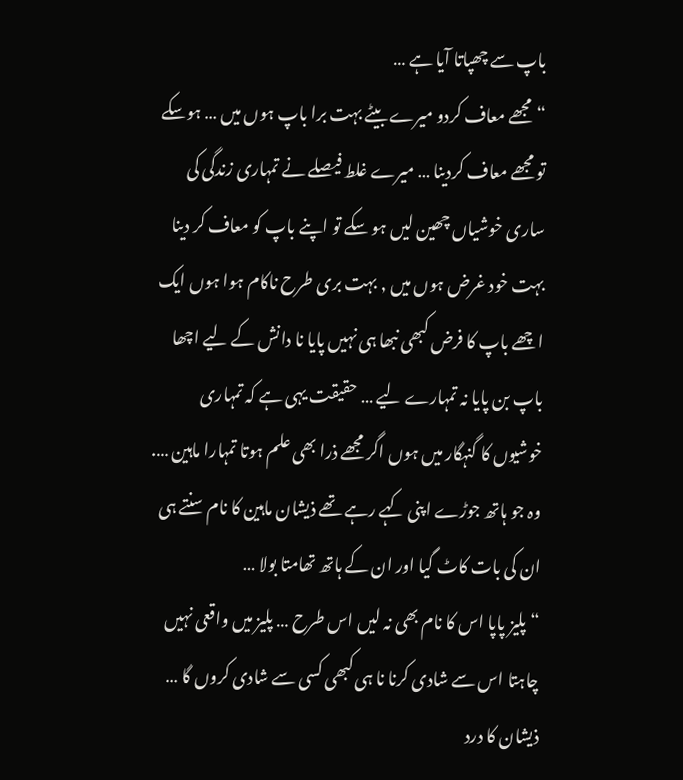باپ سے چھپاتا آیا ہے …
“مجھے معاف کردو میرے بیٹے بہت برا باپ ہوں میں … ہوسکے تو مجھے معاف کردینا … میرے غلط فیصلے نے تمہاری زندگی کی ساری خوشیاں چھین لیں ہو سکے تو اپنے باپ کو معاف کر دینا بہت خود غرض ہوں میں , بہت بری طرح ناکام ہوا ہوں ایک اچھے باپ کا فرض کبھی نبھا ہی نہیں پایا نا دانش کے لیے اچھا باپ بن پایا نہ تمہارے لیے … حقیقت یہی ہے کہ تمہاری خوشیوں کا گنہگار میں ہوں اگر مجھے ذرا بھی علم ہوتا تمہارا ماہین …. وہ جو ہاتھ جوڑے اپنی کہے رہے تھے ذیشان ماہین کا نام سنتے ہی ان کی بات کاٹ گیا اور ان کے ہاتھ تھامتا بولا …
“پلیز پاپا اس کا نام بھی نہ لیں اس طرح … پلیز میں واقعی نہیں چاہتا اس سے شادی کرنا نا ہی کبھی کسی سے شادی کروں گا … ذیشان کا درد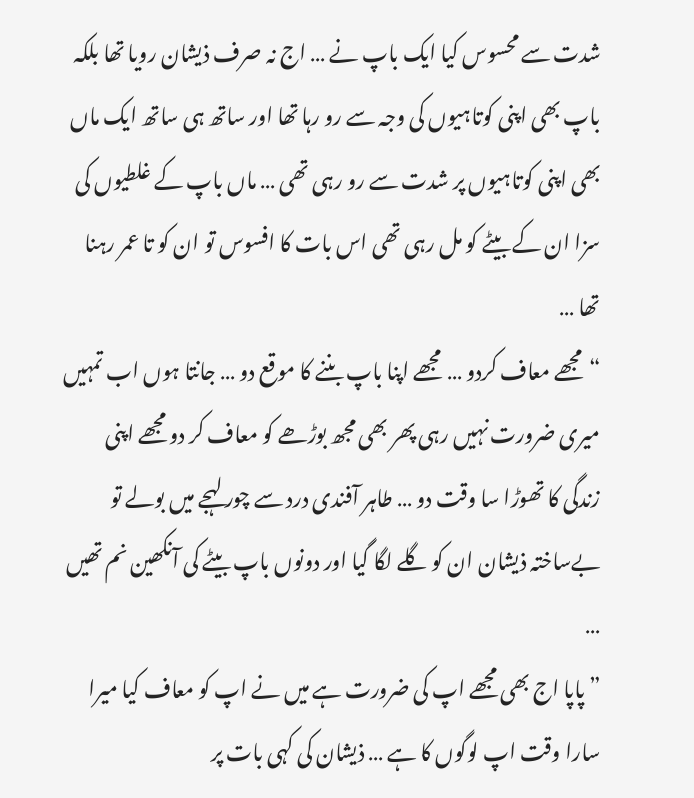شدت سے محسوس کیا ایک باپ نے … اج نہ صرف ذیشان رویا تھا بلکہ باپ بھی اپنی کوتاہیوں کی وجہ سے رو رہا تھا اور ساتھ ہی ساتھ ایک ماں بھی اپنی کوتاہیوں پر شدت سے رو رہی تھی … ماں باپ کے غلطیوں کی سزا ان کے بیٹے کو مل رہی تھی اس بات کا افسوس تو ان کو تا عمر رہنا تھا …
“مجھے معاف کردو … مجھے اپنا باپ بننے کا موقع دو … جانتا ہوں اب تمہیں میری ضرورت نہیں رہی پھر بھی مجھ بوڑھے کو معاف کر دو مجھے اپنی زندگی کا تھوڑا سا وقت دو … طاہر آفندی درد سے چور لہجے میں بولے تو بےساختہ ذیشان ان کو گلے لگا گیا اور دونوں باپ بیٹے کی آنکھین نم تھیں …
” پاپا اج بھی مجھے اپ کی ضرورت ہے میں نے اپ کو معاف کیا میرا سارا وقت اپ لوگوں کا ہے … ذیشان کی کہی بات پر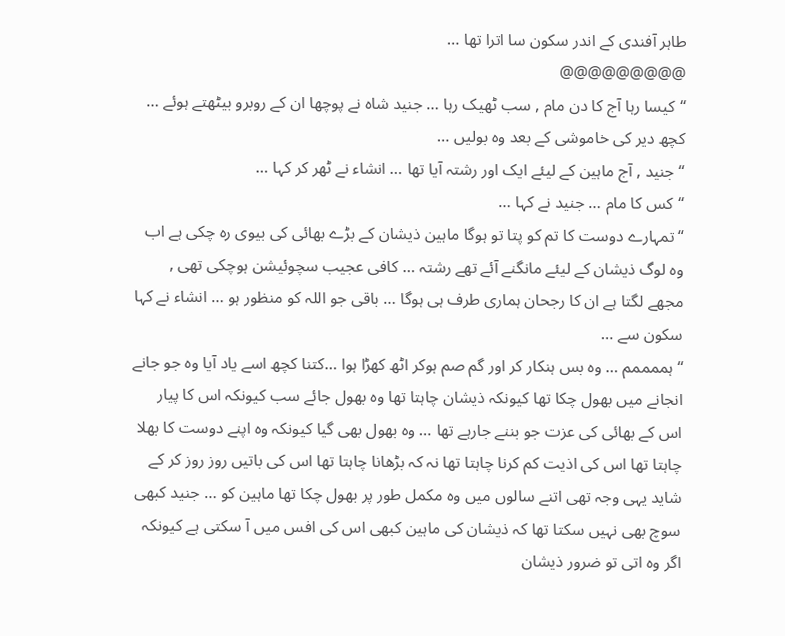طاہر آفندی کے اندر سکون سا اترا تھا …
@@@@@@@@@
“کیسا رہا آج کا دن مام , سب ٹھیک رہا … جنید شاہ نے پوچھا ان کے روبرو بیٹھتے ہوئے … کچھ دیر کی خاموشی کے بعد وہ بولیں …
“جنید , آج ماہین کے لیئے ایک اور رشتہ آیا تھا … انشاء نے ٹھر کر کہا …
“کس کا مام … جنید نے کہا …
“تمہارے دوست کا تم کو پتا تو ہوگا ماہین ذیشان کے بڑے بھائی کی بیوی رہ چکی ہے اب وہ لوگ ذیشان کے لیئے مانگنے آئے تھے رشتہ … کافی عجیب سچوئیشن ہوچکی تھی , مجھے لگتا ہے ان کا رجحان ہماری طرف ہی ہوگا … باقی جو اللہ کو منظور ہو … انشاء نے کہا سکون سے …
“ہممممم … وہ بس ہنکار کر اور گم صم ہوکر اٹھ کھڑا ہوا …کتنا کچھ اسے یاد آیا وہ جو جانے انجانے میں بھول چکا تھا کیونکہ ذیشان چاہتا تھا وہ بھول جائے سب کیونکہ اس کا پیار اس کے بھائی کی عزت جو بننے جارہے تھا … وہ بھول بھی گیا کیونکہ وہ اپنے دوست کا بھلا چاہتا تھا اس کی اذیت کم کرنا چاہتا تھا نہ کہ بڑھانا چاہتا تھا اس کی باتیں روز روز کر کے شاید یہی وجہ تھی اتنے سالوں میں وہ مکمل طور پر بھول چکا تھا ماہین کو … جنید کبھی سوچ بھی نہیں سکتا تھا کہ ذیشان کی ماہین کبھی اس کی افس میں آ سکتی ہے کیونکہ اگر وہ اتی تو ضرور ذیشان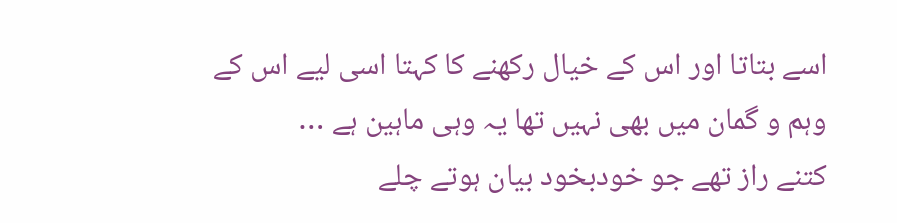اسے بتاتا اور اس کے خیال رکھنے کا کہتا اسی لیے اس کے وہم و گمان میں بھی نہیں تھا یہ وہی ماہین ہے …
کتنے راز تھے جو خودبخود بیان ہوتے چلے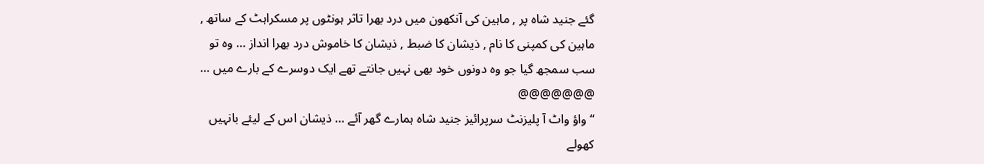گئے جنید شاہ پر , ماہین کی آنکھون میں درد بھرا تاثر ہونٹوں پر مسکراہٹ کے ساتھ , ماہین کی کمپنی کا نام , ذیشان کا ضبط , ذیشان کا خاموش درد بھرا انداز … وہ تو سب سمجھ گیا جو وہ دونوں خود بھی نہیں جانتے تھے ایک دوسرے کے بارے میں …
@@@@@@@
“واؤ واٹ آ پلیزنٹ سرپرائیز جنید شاہ ہمارے گھر آئے … ذیشان اس کے لیئے بانہیں کھولے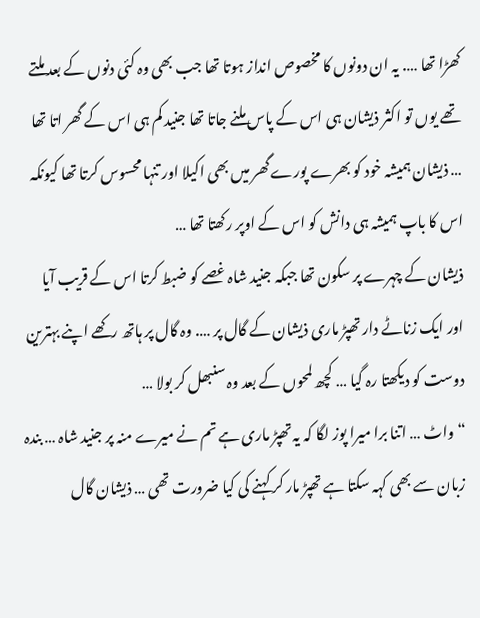کھڑا تھا …. یہ ان دونوں کا مخصوص انداز ہوتا تھا جب بھی وہ کئی دنوں کے بعد ملتے تھے یوں تو اکثر ذیشان ہی اس کے پاس ملنے جاتا تھا جنید کم ہی اس کے گھر اتا تھا … ذیشان ہمیشہ خود کو بھرے پورے گھر میں بھی اکیلا اور تنہا محسوس کرتا تھا کیونکہ اس کا باپ ہمیشہ ہی دانش کو اس کے اوپر رکھتا تھا …
ذیشان کے چہرے پر سکون تھا جبکہ جنید شاہ غصے کو ضبط کرتا اس کے قریب آیا اور ایک زناٹے دار تھپڑ ماری ذیشان کے گال پر …. وہ گال پر ہاتھ رکھے اپنے بہترین دوست کو دیکھتا رہ گیا … کچھ لمحوں کے بعد وہ سنبھل کر بولا …
“واٹ … اتنا برا میرا پوز لگا کہ یہ تھپڑ ماری ہے تم نے میرے منہ پر جنید شاہ … بندہ زبان سے بھی کہہ سکتا ہے تھپڑ مار کر کہنے کی کیا ضرورت تھی … ذیشان گال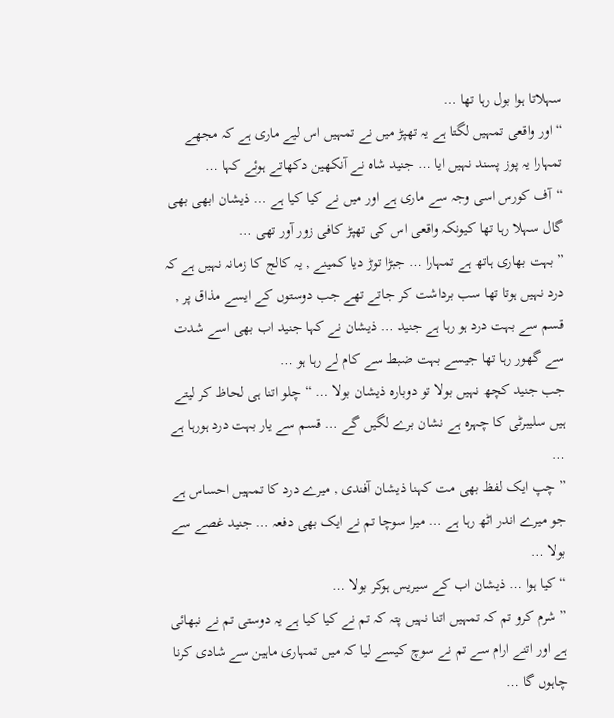سہلاتا ہوا بول رہا تھا …
“اور واقعی تمہیں لگتا ہے یہ تھپڑ میں نے تمہیں اس لیے ماری ہے کہ مجھے تمہارا یہ پوز پسند نہیں ایا … جنید شاہ نے آنکھین دکھاتے ہوئے کہا …
“آف کورس اسی وجہ سے ماری ہے اور میں نے کیا کیا ہے … ذیشان ابھی بھی گال سہلا رہا تھا کیونکہ واقعی اس کی تھپڑ کافی زور آور تھی …
” بہت بھاری ہاتھ ہے تمہارا … جبڑا توڑ دیا کمینے , یہ کالج کا زمانہ نہیں ہے کہ درد نہیں ہوتا تھا سب برداشت کر جاتے تھے جب دوستوں کے ایسے مذاق پر , قسم سے بہت درد ہو رہا ہے جنید … ذیشان نے کہا جنید اب بھی اسے شدت سے گھور رہا تھا جیسے بہت ضبط سے کام لے رہا ہو …
جب جنید کچھ نہیں بولا تو دوبارہ ذیشان بولا … “چلو اتنا ہی لحاظ کر لیتے ہیں سلیبرٹی کا چہرہ ہے نشان برے لگیں گے … قسم سے یار بہت درد ہورہا ہے …
” چپ ایک لفظ بھی مت کہنا ذیشان آفندی , میرے درد کا تمہیں احساس ہے جو میرے اندر اٹھ رہا ہے … میرا سوچا تم نے ایک بھی دفعہ … جنید غصے سے بولا …
“کیا ہوا … ذیشان اب کے سیریس ہوکر بولا …
” شرم کرو تم کہ تمہیں اتنا نہیں پتہ کہ تم نے کیا کیا ہے یہ دوستی تم نے نبھائی ہے اور اتنے ارام سے تم نے سوچ کیسے لیا کہ میں تمہاری ماہین سے شادی کرنا چاہوں گا …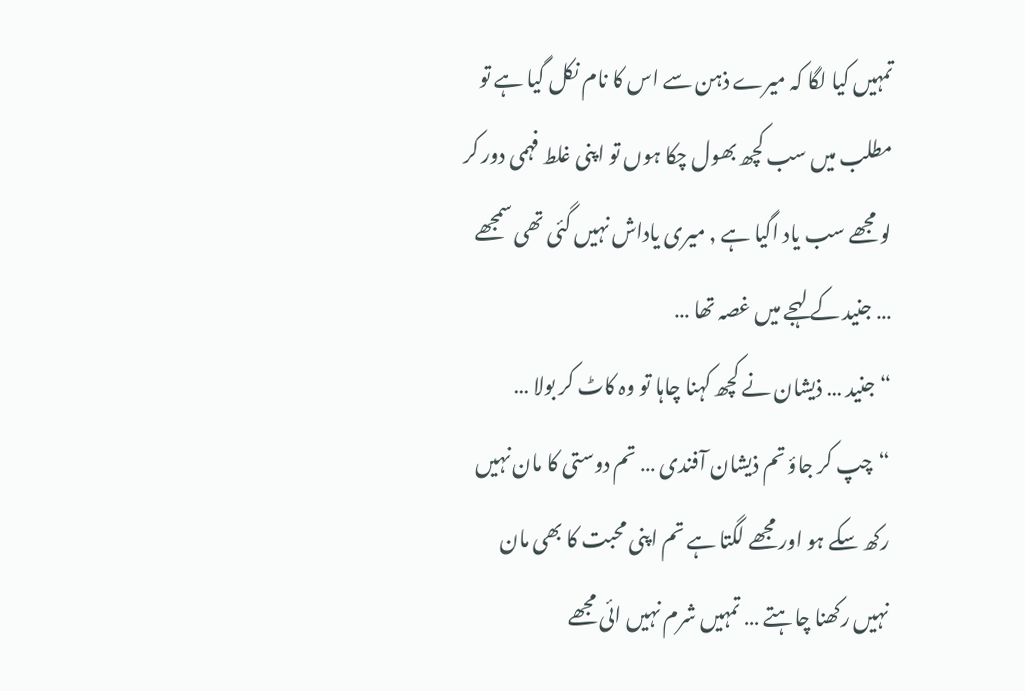تمہیں کیا لگا کہ میرے ذہن سے اس کا نام نکل گیا ہے تو مطلب میں سب کچھ بھول چکا ہوں تو اپنی غلط فہمی دور کر لو مجھے سب یاد اگیا ہے , میری یاداش نہیں گئی تھی سمجھے … جنید کے لہجے میں غصہ تھا …
“جنید … ذیشان نے کچھ کہنا چاہا تو وہ کاٹ کر بولا …
“چپ کر جاؤ تم ذیشان آفندی … تم دوستی کا مان نہیں رکھ سکے ہو اور مجھے لگتا ہے تم اپنی محبت کا بھی مان نہیں رکھنا چاہتے … تمہیں شرم نہیں ائی مجھے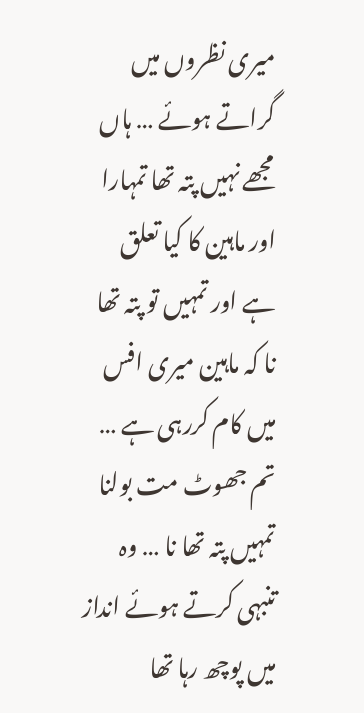میری نظروں میں گراتے ہوئے … ہاں مجھے نہیں پتہ تھا تمہارا اور ماہین کا کیا تعلق ہے اور تمہیں تو پتہ تھا نا کہ ماہین میری افس میں کام کررہی ہے … تم جھوٹ مت بولنا تمہیں پتہ تھا نا … وہ تنبہی کرتے ہوئے انداز میں پوچھ رہا تھا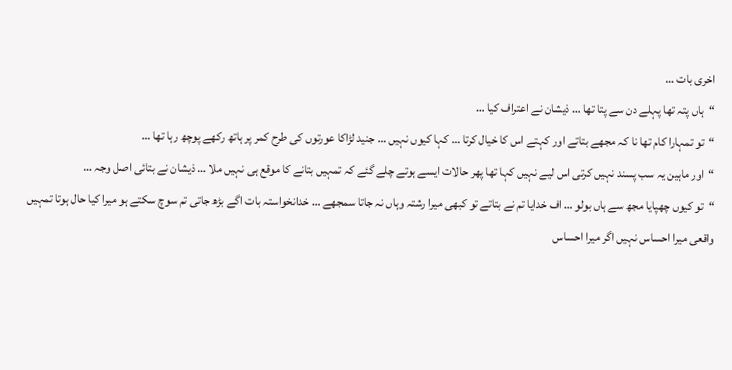اخری بات …
“ہاں پتہ تھا پہلے دن سے پتا تھا … ذیشان نے اعتراف کیا …
“تو تمہارا کام تھا نا کہ مجھے بتاتے اور کہتے اس کا خیال کرتا … کہا کیوں نہیں … جنید لڑاکا عورتوں کی طرح کمر پر ہاتھ رکھے پوچھ رہا تھا …
“اور ماہین یہ سب پسند نہیں کرتی اس لیے نہیں کہا تھا پھر حالات ایسے ہوتے چلے گئے کہ تمہیں بتانے کا موقع ہی نہیں ملا … ذیشان نے بتائی اصل وجہ …
“تو کیوں چھپایا مجھ سے ہاں بولو … اف خدایا تم نے بتاتے تو کبھی میرا رشتہ وہاں نہ جاتا سمجھے … خدانخواستہ بات اگے بڑھ جاتی تم سوچ سکتے ہو میرا کیا حال ہوتا تمہیں واقعی میرا احساس نہیں اگر میرا احساس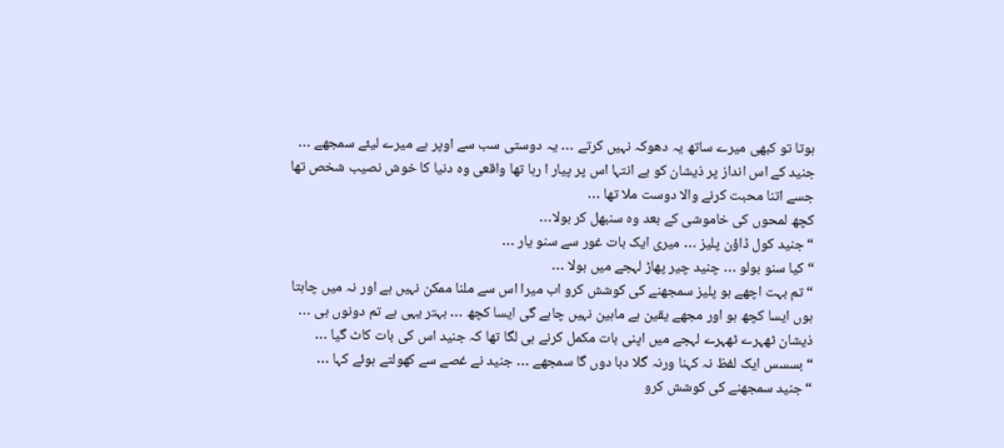ہوتا تو کبھی میرے ساتھ یہ دھوکہ نہیں کرتے … یہ دوستی سب سے اوپر ہے میرے لیئے سمجھے … جنید کے اس انداز پر ذیشان کو بے انتہا اس پر پیار ا رہا تھا واقعی وہ دنیا کا خوش نصیب شخص تھا جسے اتنا محبت کرنے والا دوست ملا تھا …
کچھ لمحوں کی خاموشی کے بعد وہ سنبھل کر بولا…
“جنید کول ڈاؤن پلیز … میری ایک بات غور سے سنو یار …
“کیا سنو بولو … چنید چیر پھاڑ لہجے میں بولا …
“تم بہت اچھے ہو پلیز سمجھنے کی کوشش کرو اب میرا اس سے ملنا ممکن نہیں ہے اور نہ میں چاہتا ہوں ایسا کچھ ہو اور مجھے یقین ہے ماہین نہیں چاہے گی ایسا کچھ … بہتر یہی ہے تم دونوں ہی … ذیشان ٹھہرے ٹھہرے لہجے میں اپنی بات مکمل کرنے ہی لگا تھا کہ جنید اس کی بات کاٹ گیا …
“بسسس ایک لفظ نہ کہنا ورنہ گلا دبا دوں گا سمجھے … جنید نے غصے سے کھولتے ہوئے کہا …
“جنید سمجھنے کی کوشش کرو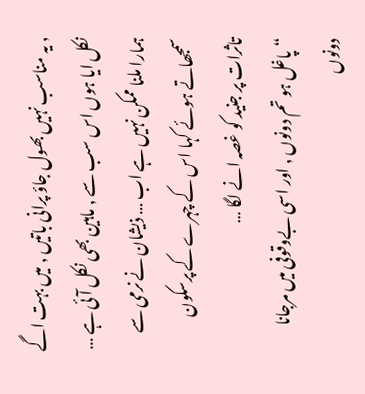, یہ مناسب نہیں بھول جاؤ پرانی باتیں , میں بہت اگے نکل ایا ہوں اس سب سے , ماہین بھی نکل آئی ہے … ہمارا ملنا ممکن نہیں ہے اب … ذیشان نے نرمی سے سمجھاتے ہوئے کہا اس کے چہرے کے پرسکون تاثرات پر جنید کو غصہ انے لگا …
“پاغل ہو تم دونوں , اور اسی بےوقوفی میں مرجانا دونوں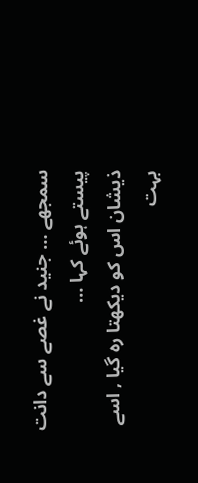سمجھے … جنید نے غصے سے دانت پیستے ہوئے کہا …
ذیشان اس کو دیکھتا رہ گیا , اسے بہت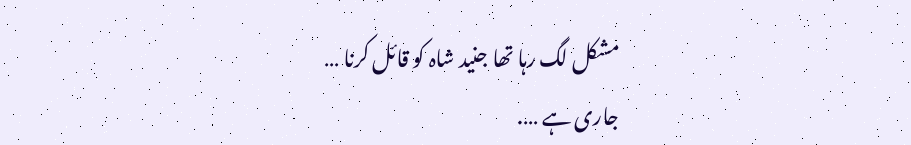مشکل لگ رہا تھا جنید شاہ کو قائل کرنا …
جاری ہے ….